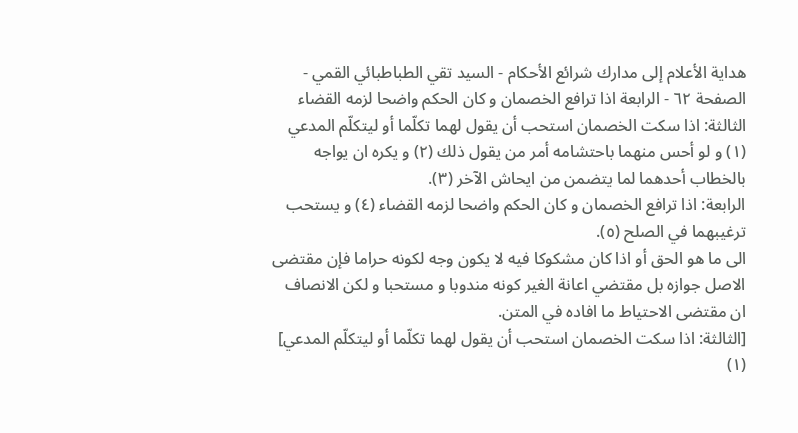هداية الأعلام إلى مدارك شرائع الأحكام - السيد تقي الطباطبائي القمي - الصفحة ٦٢ - الرابعة اذا ترافع الخصمان و كان الحكم واضحا لزمه القضاء
الثالثة: اذا سكت الخصمان استحب أن يقول لهما تكلّما أو ليتكلّم المدعي (١) و لو أحس منهما باحتشامه أمر من يقول ذلك (٢) و يكره ان يواجه بالخطاب أحدهما لما يتضمن من ايحاش الآخر (٣).
الرابعة: اذا ترافع الخصمان و كان الحكم واضحا لزمه القضاء (٤) و يستحب ترغيبهما في الصلح (٥).
الى ما هو الحق أو اذا كان مشكوكا فيه لا يكون وجه لكونه حراما فإن مقتضى الاصل جوازه بل مقتضي اعانة الغير كونه مندوبا و مستحبا و لكن الانصاف ان مقتضى الاحتياط ما افاده في المتن.
[الثالثة: اذا سكت الخصمان استحب أن يقول لهما تكلّما أو ليتكلّم المدعي]
(١)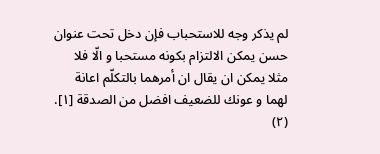لم يذكر وجه للاستحباب فإن دخل تحت عنوان حسن يمكن الالتزام بكونه مستحبا و الّا فلا مثلا يمكن ان يقال ان أمرهما بالتكلّم اعانة لهما و عونك للضعيف افضل من الصدقة [١].
(٢)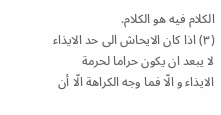الكلام فيه هو الكلام.
(٣) اذا كان الايحاش الى حد الايذاء لا يبعد ان يكون حراما لحرمة الايذاء و الّا فما وجه الكراهة الّا أن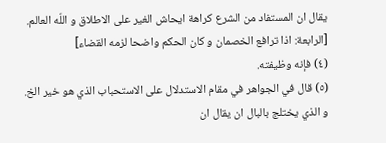يقال ان المستفاد من الشرع كراهة ايحاش الغير على الاطلاق و اللّه العالم.
[الرابعة: اذا ترافع الخصمان و كان الحكم واضحا لزمه القضاء]
(٤) فإنه وظيفته.
(٥) قال في الجواهر في مقام الاستدلال على الاستحباب الذي هو خير الخ.
و الذي يختلج بالبال ان يقال ان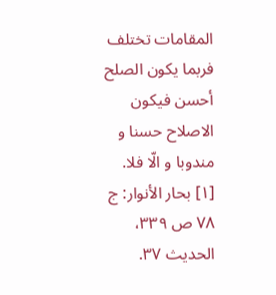المقامات تختلف فربما يكون الصلح أحسن فيكون الاصلاح حسنا و مندوبا و الّا فلا.
[١] بحار الأنوار: ج ٧٨ ص ٣٣٩، الحديث ٣٧.